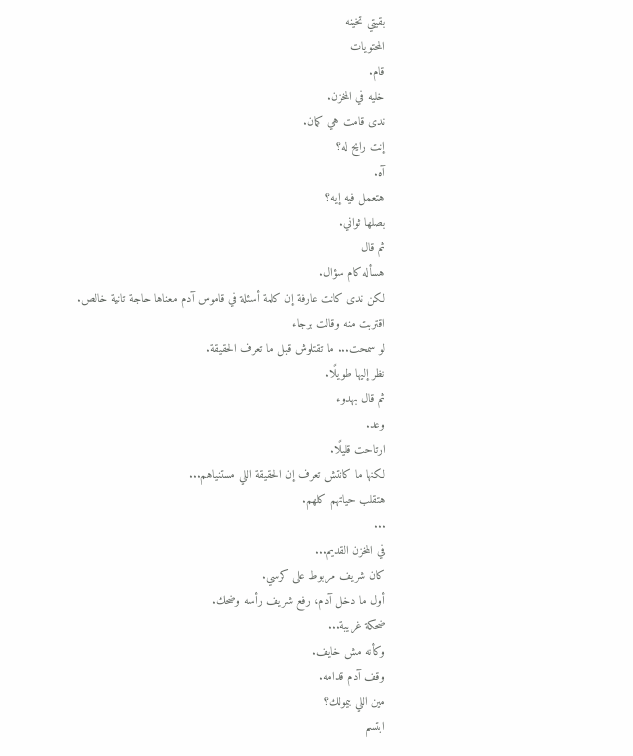بقيتي تخينه
المحتويات
قام.
خليه في المخزن.
ندى قامت هي كمان.
إنت رايح له؟
آه.
هتعمل فيه إيه؟
بصلها ثواني.
ثم قال
هسأله كام سؤال.
لكن ندى كانت عارفة إن كلمة أسئلة في قاموس آدم معناها حاجة تانية خالص.
اقتربت منه وقالت برجاء
لو سمحت... ما تقتلوش قبل ما تعرف الحقيقة.
نظر إليها طويلًا.
ثم قال بهدوء
وعد.
ارتاحت قليلًا.
لكنها ما كانتش تعرف إن الحقيقة اللي مستنياهم...
هتقلب حياتهم كلهم.
...
في المخزن القديم...
كان شريف مربوط على كرسي.
أول ما دخل آدم، رفع شريف رأسه وضحك.
ضحكة غريبة...
وكأنه مش خايف.
وقف آدم قدامه.
مين اللي بيمولك؟
ابتسم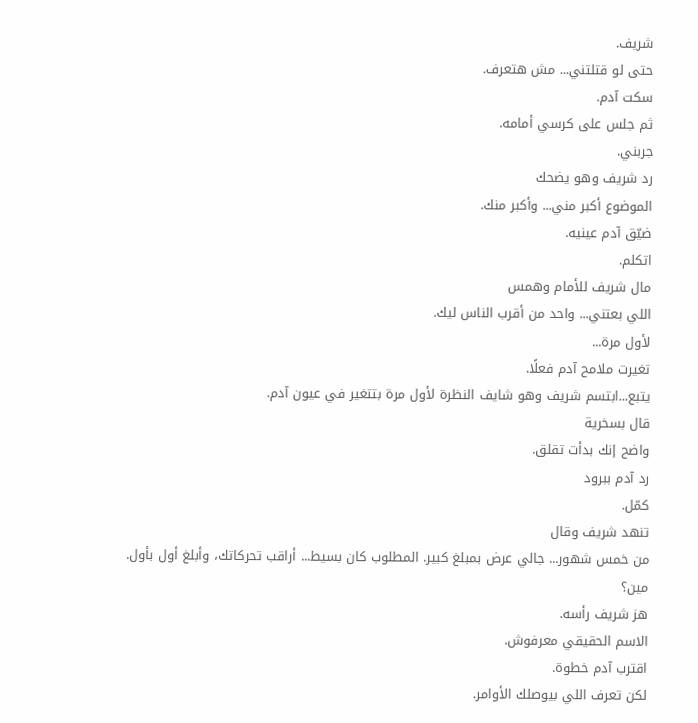شريف.
حتى لو قتلتني... مش هتعرف.
سكت آدم.
ثم جلس على كرسي أمامه.
جربني.
رد شريف وهو يضحك
الموضوع أكبر مني... وأكبر منك.
ضيّق آدم عينيه.
اتكلم.
مال شريف للأمام وهمس
اللي بعتني... واحد من أقرب الناس ليك.
لأول مرة...
تغيرت ملامح آدم فعلًا.
يتبع...ابتسم شريف وهو شايف النظرة لأول مرة بتتغير في عيون آدم.
قال بسخرية
واضح إنك بدأت تقلق.
رد آدم ببرود
كمّل.
تنهد شريف وقال
من خمس شهور... جالي عرض بمبلغ كبير. المطلوب كان بسيط... أراقب تحركاتك، وأبلغ أول بأول.
مين؟
هز شريف رأسه.
الاسم الحقيقي معرفوش.
اقترب آدم خطوة.
لكن تعرف اللي بيوصلك الأوامر.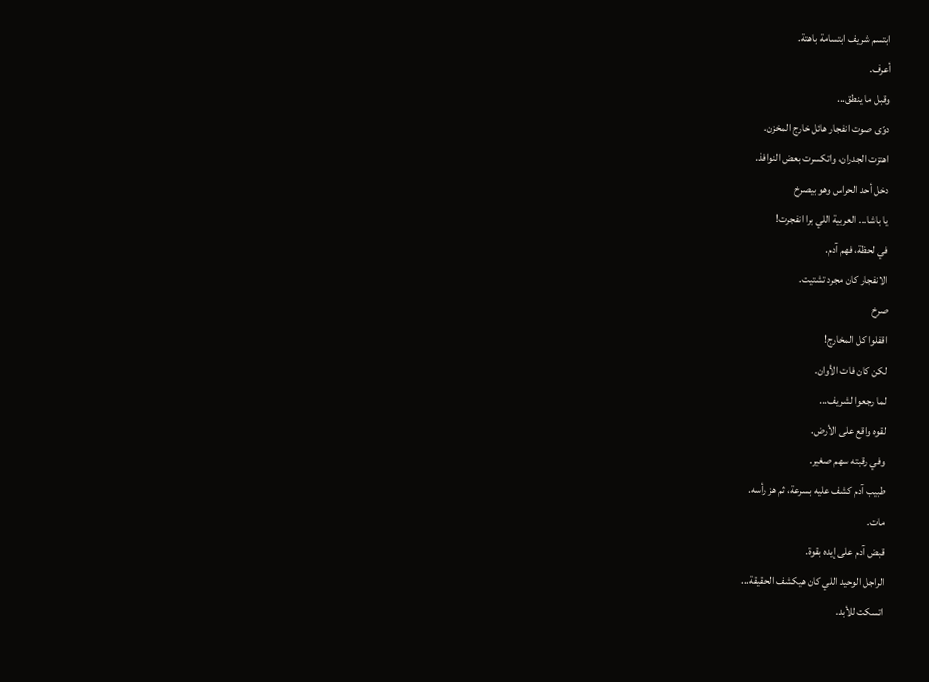ابتسم شريف ابتسامة باهتة.
أعرف.
وقبل ما ينطق...
دوّى صوت انفجار هائل خارج المخزن.
اهتزت الجدران، واتكسرت بعض النوافذ.
دخل أحد الحراس وهو بيصرخ
يا باشا... العربية اللي برا انفجرت!
في لحظة، فهم آدم.
الانفجار كان مجرد تشتيت.
صرخ
اقفلوا كل المخارج!
لكن كان فات الأوان.
لما رجعوا لشريف...
لقوه واقع على الأرض.
وفي رقبته سهم صغير.
طبيب آدم كشف عليه بسرعة، ثم هز رأسه.
مات.
قبض آدم على إيده بقوة.
الراجل الوحيد اللي كان هيكشف الحقيقة...
اتسكت للأبد.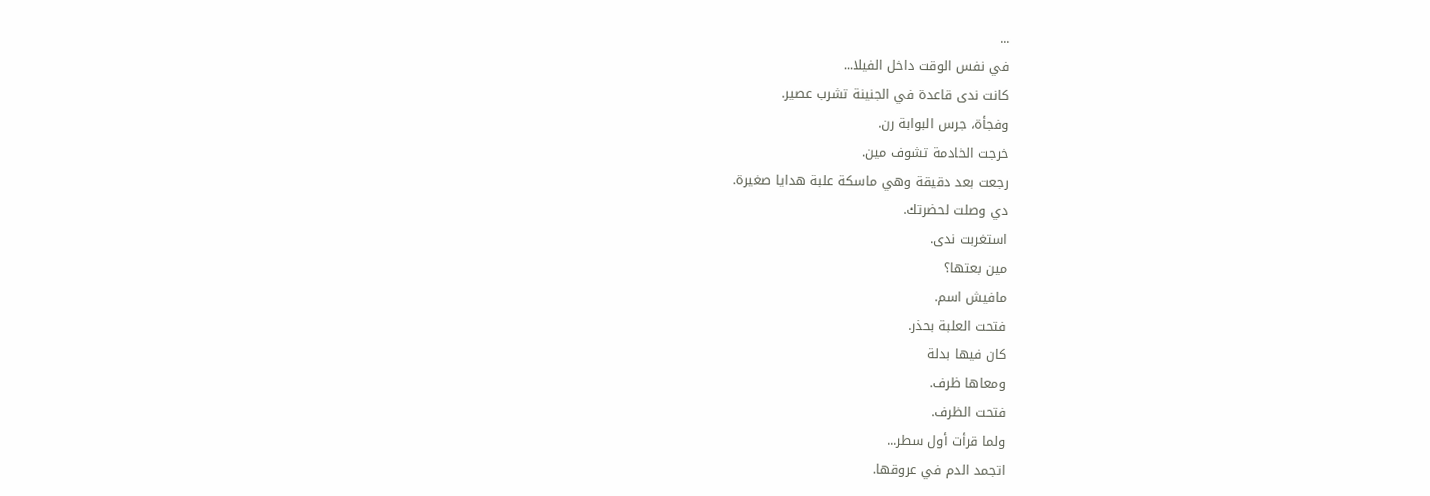...
في نفس الوقت داخل الفيلا...
كانت ندى قاعدة في الجنينة تشرب عصير.
وفجأة، جرس البوابة رن.
خرجت الخادمة تشوف مين.
رجعت بعد دقيقة وهي ماسكة علبة هدايا صغيرة.
دي وصلت لحضرتك.
استغربت ندى.
مين بعتها؟
مافيش اسم.
فتحت العلبة بحذر.
كان فيها بدلة
ومعاها ظرف.
فتحت الظرف.
ولما قرأت أول سطر...
اتجمد الدم في عروقها.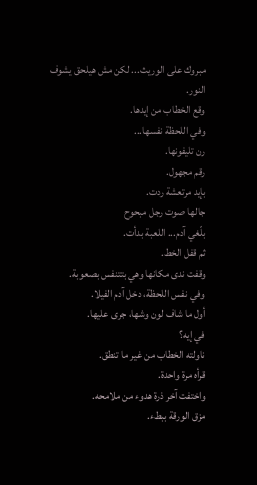مبروك على الوريث... لكن مش هيلحق يشوف النور.
وقع الخطاب من إيدها.
وفي اللحظة نفسها...
رن تليفونها.
رقم مجهول.
بإيد مرتعشة ردت.
جالها صوت رجل مبحوح
بلّغي آدم... اللعبة بدأت.
ثم قفل الخط.
وقفت ندى مكانها وهي بتتنفس بصعوبة.
وفي نفس اللحظة، دخل آدم الفيلا.
أول ما شاف لون وشها، جرى عليها.
في إيه؟
ناولته الخطاب من غير ما تنطق.
قرأه مرة واحدة.
واختفت آخر ذرة هدوء من ملامحه.
مزق الورقة ببطء.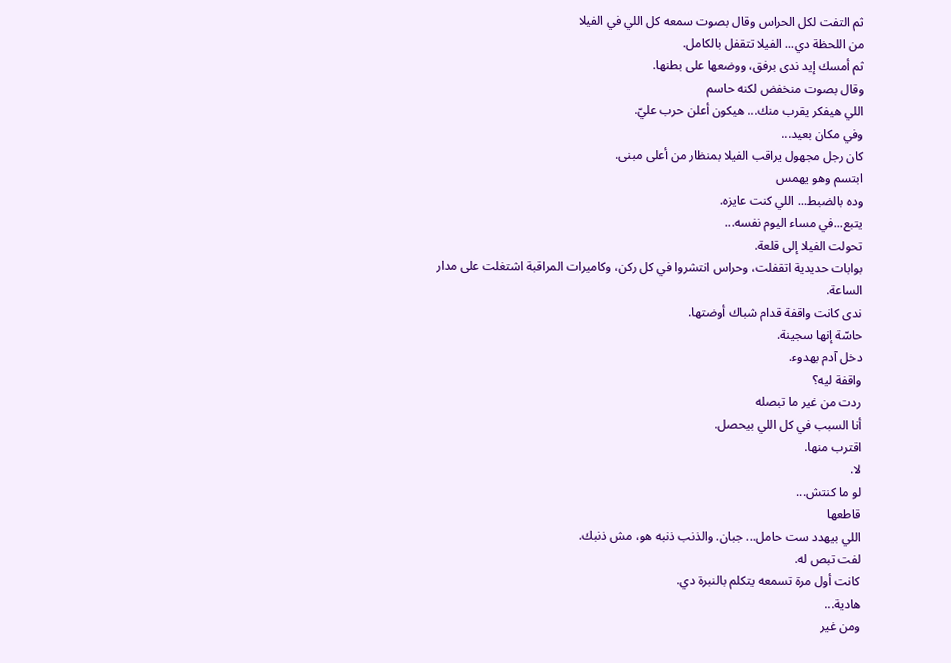ثم التفت لكل الحراس وقال بصوت سمعه كل اللي في الفيلا
من اللحظة دي... الفيلا تتقفل بالكامل.
ثم أمسك إيد ندى برفق، ووضعها على بطنها.
وقال بصوت منخفض لكنه حاسم
اللي هيفكر يقرب منك... هيكون أعلن حرب عليّ.
وفي مكان بعيد...
كان رجل مجهول يراقب الفيلا بمنظار من أعلى مبنى.
ابتسم وهو يهمس
وده بالضبط... اللي كنت عايزه.
يتبع...في مساء اليوم نفسه...
تحولت الفيلا إلى قلعة.
بوابات حديدية اتقفلت، وحراس انتشروا في كل ركن، وكاميرات المراقبة اشتغلت على مدار الساعة.
ندى كانت واقفة قدام شباك أوضتها.
حاسّة إنها سجينة.
دخل آدم بهدوء.
واقفة ليه؟
ردت من غير ما تبصله
أنا السبب في كل اللي بيحصل.
اقترب منها.
لا.
لو ما كنتش...
قاطعها
اللي بيهدد ست حامل... جبان. والذنب ذنبه هو، مش ذنبك.
لفت تبص له.
كانت أول مرة تسمعه يتكلم بالنبرة دي.
هادية...
ومن غير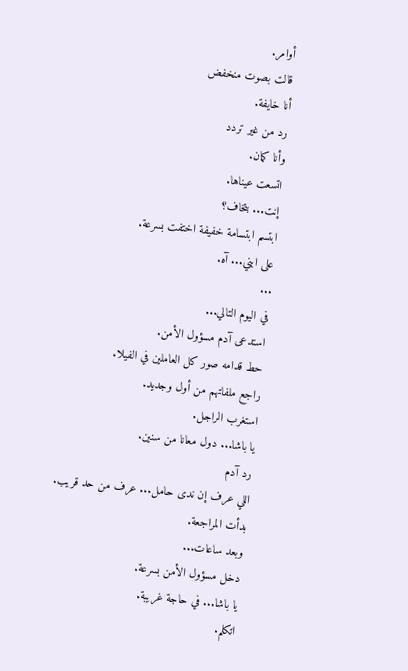أوامر.
قالت بصوت منخفض
أنا خايفة.
رد من غير تردد
وأنا كمان.
اتسعت عيناها.
إنت... بتخاف؟
ابتسم ابتسامة خفيفة اختفت بسرعة.
على ابني... آه.
...
في اليوم التالي...
استدعى آدم مسؤول الأمن.
حط قدامه صور كل العاملين في الفيلا.
راجع ملفاتهم من أول وجديد.
استغرب الراجل.
يا باشا... دول معانا من سنين.
رد آدم
اللي عرف إن ندى حامل... عرف من حد قريب.
بدأت المراجعة.
وبعد ساعات...
دخل مسؤول الأمن بسرعة.
يا باشا... في حاجة غريبة.
اتكلم.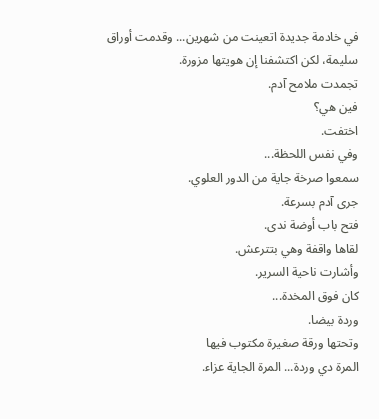في خادمة جديدة اتعينت من شهرين... وقدمت أوراق سليمة، لكن اكتشفنا إن هويتها مزورة.
تجمدت ملامح آدم.
فين هي؟
اختفت.
وفي نفس اللحظة...
سمعوا صرخة جاية من الدور العلوي.
جرى آدم بسرعة.
فتح باب أوضة ندى.
لقاها واقفة وهي بتترعش.
وأشارت ناحية السرير.
كان فوق المخدة...
وردة بيضا.
وتحتها ورقة صغيرة مكتوب فيها
المرة دي وردة... المرة الجاية عزاء.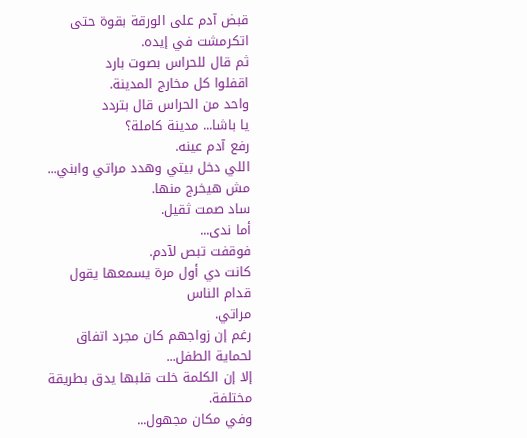قبض آدم على الورقة بقوة حتى اتكرمشت في إيده.
ثم قال للحراس بصوت بارد
اقفلوا كل مخارج المدينة.
واحد من الحراس قال بتردد
يا باشا... مدينة كاملة؟
رفع آدم عينه.
اللي دخل بيتي وهدد مراتي وابني... مش هيخرج منها.
ساد صمت ثقيل.
أما ندى...
فوقفت تبص لآدم.
كانت دي أول مرة يسمعها يقول قدام الناس
مراتي.
رغم إن زواجهم كان مجرد اتفاق لحماية الطفل...
إلا إن الكلمة خلت قلبها يدق بطريقة مختلفة.
وفي مكان مجهول...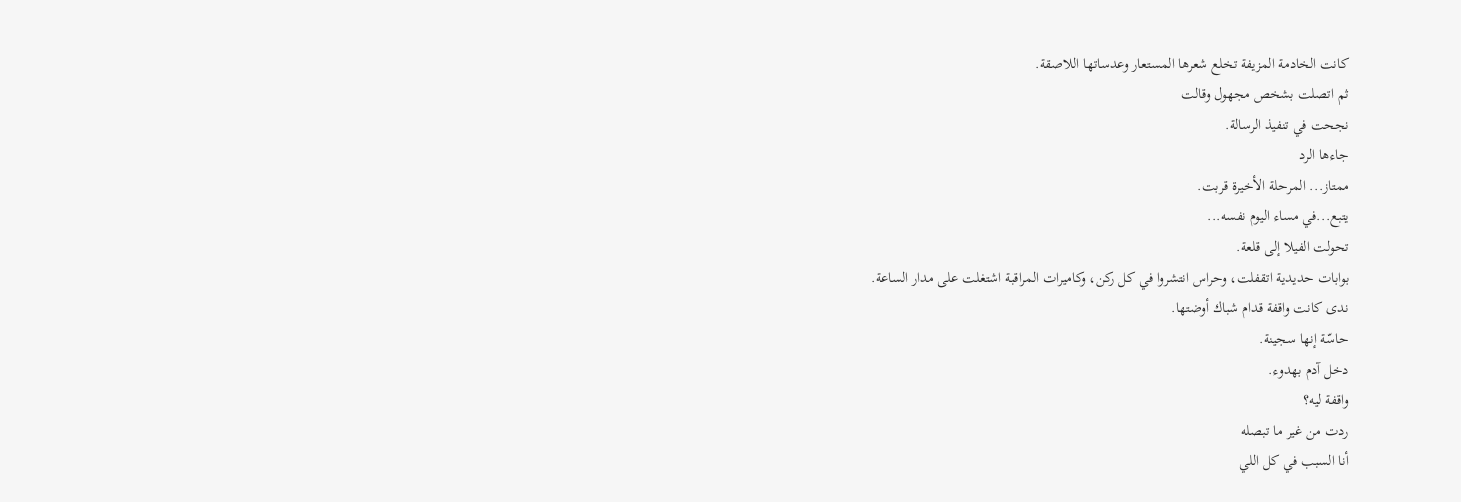كانت الخادمة المزيفة تخلع شعرها المستعار وعدساتها اللاصقة.
ثم اتصلت بشخص مجهول وقالت
نجحت في تنفيذ الرسالة.
جاءها الرد
ممتاز... المرحلة الأخيرة قربت.
يتبع...في مساء اليوم نفسه...
تحولت الفيلا إلى قلعة.
بوابات حديدية اتقفلت، وحراس انتشروا في كل ركن، وكاميرات المراقبة اشتغلت على مدار الساعة.
ندى كانت واقفة قدام شباك أوضتها.
حاسّة إنها سجينة.
دخل آدم بهدوء.
واقفة ليه؟
ردت من غير ما تبصله
أنا السبب في كل اللي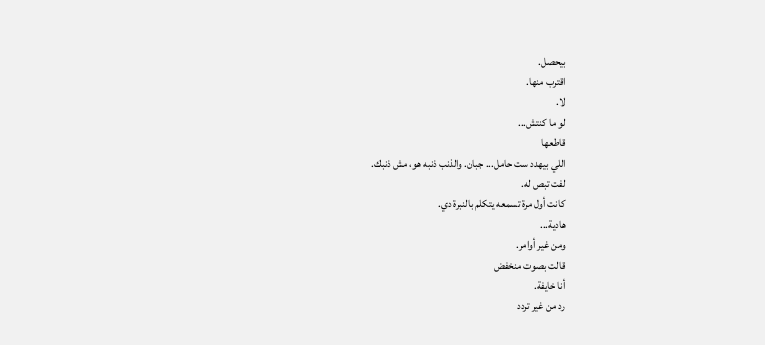بيحصل.
اقترب منها.
لا.
لو ما كنتش...
قاطعها
اللي بيهدد ست حامل... جبان. والذنب ذنبه هو، مش ذنبك.
لفت تبص له.
كانت أول مرة تسمعه يتكلم بالنبرة دي.
هادية...
ومن غير أوامر.
قالت بصوت منخفض
أنا خايفة.
رد من غير تردد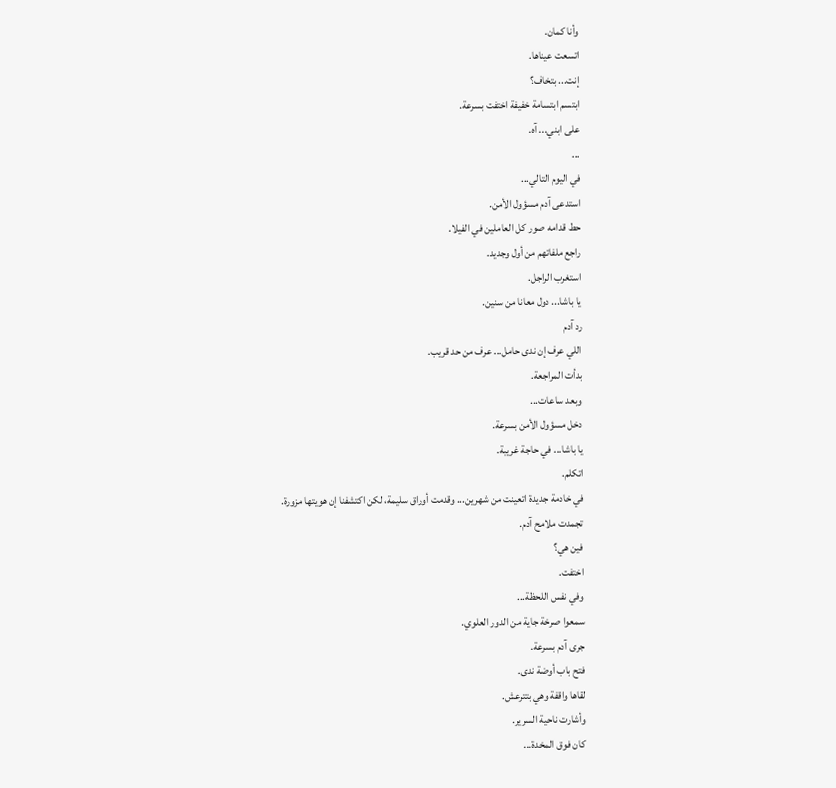وأنا كمان.
اتسعت عيناها.
إنت... بتخاف؟
ابتسم ابتسامة خفيفة اختفت بسرعة.
على ابني... آه.
...
في اليوم التالي...
استدعى آدم مسؤول الأمن.
حط قدامه صور كل العاملين في الفيلا.
راجع ملفاتهم من أول وجديد.
استغرب الراجل.
يا باشا... دول معانا من سنين.
رد آدم
اللي عرف إن ندى حامل... عرف من حد قريب.
بدأت المراجعة.
وبعد ساعات...
دخل مسؤول الأمن بسرعة.
يا باشا... في حاجة غريبة.
اتكلم.
في خادمة جديدة اتعينت من شهرين... وقدمت أوراق سليمة، لكن اكتشفنا إن هويتها مزورة.
تجمدت ملامح آدم.
فين هي؟
اختفت.
وفي نفس اللحظة...
سمعوا صرخة جاية من الدور العلوي.
جرى آدم بسرعة.
فتح باب أوضة ندى.
لقاها واقفة وهي بتترعش.
وأشارت ناحية السرير.
كان فوق المخدة...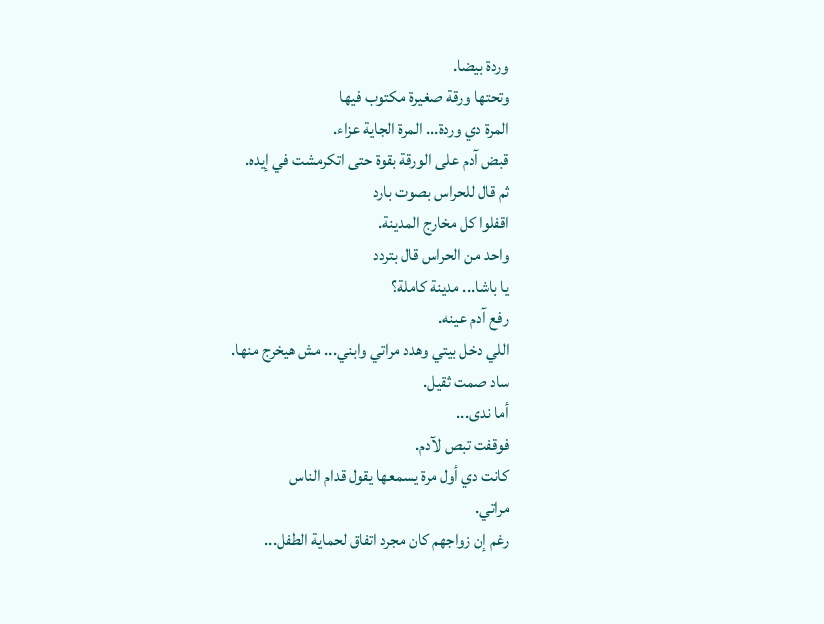وردة بيضا.
وتحتها ورقة صغيرة مكتوب فيها
المرة دي وردة... المرة الجاية عزاء.
قبض آدم على الورقة بقوة حتى اتكرمشت في إيده.
ثم قال للحراس بصوت بارد
اقفلوا كل مخارج المدينة.
واحد من الحراس قال بتردد
يا باشا... مدينة كاملة؟
رفع آدم عينه.
اللي دخل بيتي وهدد مراتي وابني... مش هيخرج منها.
ساد صمت ثقيل.
أما ندى...
فوقفت تبص لآدم.
كانت دي أول مرة يسمعها يقول قدام الناس
مراتي.
رغم إن زواجهم كان مجرد اتفاق لحماية الطفل...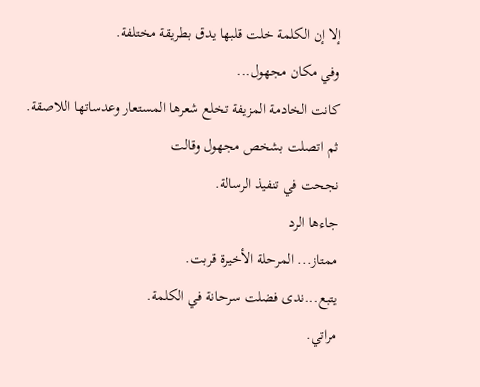إلا إن الكلمة خلت قلبها يدق بطريقة مختلفة.
وفي مكان مجهول...
كانت الخادمة المزيفة تخلع شعرها المستعار وعدساتها اللاصقة.
ثم اتصلت بشخص مجهول وقالت
نجحت في تنفيذ الرسالة.
جاءها الرد
ممتاز... المرحلة الأخيرة قربت.
يتبع...ندى فضلت سرحانة في الكلمة.
مراتي.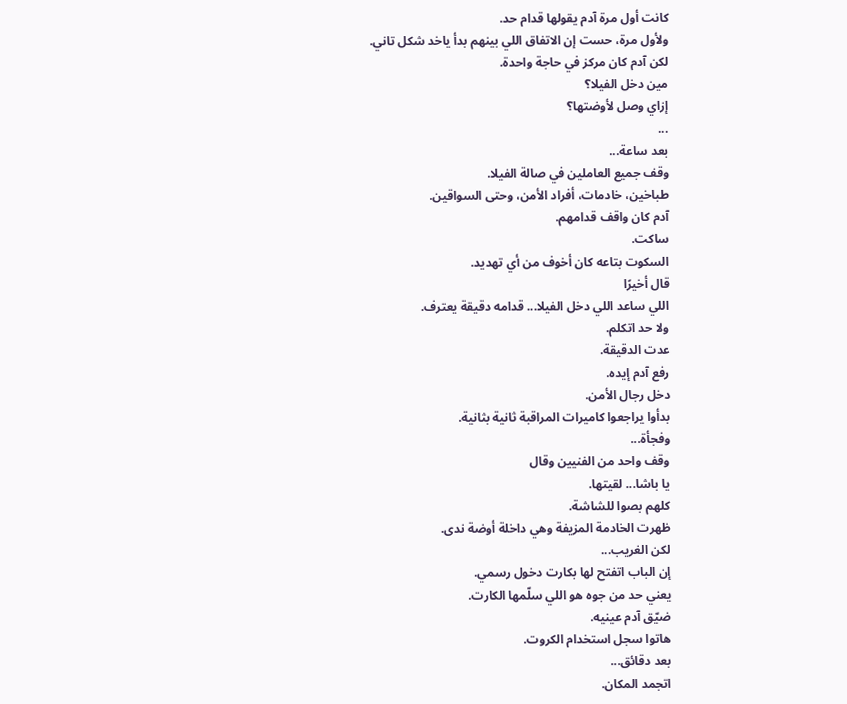كانت أول مرة آدم يقولها قدام حد.
ولأول مرة، حست إن الاتفاق اللي بينهم بدأ ياخد شكل تاني.
لكن آدم كان مركز في حاجة واحدة.
مين دخل الفيلا؟
إزاي وصل لأوضتها؟
...
بعد ساعة...
وقف جميع العاملين في صالة الفيلا.
طباخين، خادمات، أفراد الأمن، وحتى السواقين.
آدم كان واقف قدامهم.
ساكت.
السكوت بتاعه كان أخوف من أي تهديد.
قال أخيرًا
اللي ساعد اللي دخل الفيلا... قدامه دقيقة يعترف.
ولا حد اتكلم.
عدت الدقيقة.
رفع آدم إيده.
دخل رجال الأمن.
بدأوا يراجعوا كاميرات المراقبة ثانية بثانية.
وفجأة...
وقف واحد من الفنيين وقال
يا باشا... لقيتها.
كلهم بصوا للشاشة.
ظهرت الخادمة المزيفة وهي داخلة أوضة ندى.
لكن الغريب...
إن الباب اتفتح لها بكارت دخول رسمي.
يعني حد من جوه هو اللي سلّمها الكارت.
ضيّق آدم عينيه.
هاتوا سجل استخدام الكروت.
بعد دقائق...
اتجمد المكان.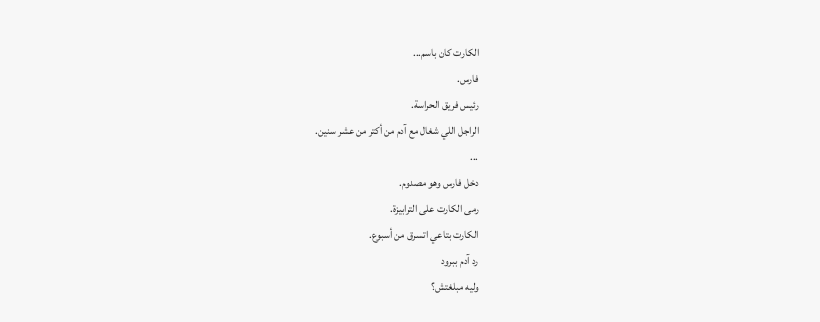الكارت كان باسم...
فارس.
رئيس فريق الحراسة.
الراجل اللي شغال مع آدم من أكتر من عشر سنين.
...
دخل فارس وهو مصدوم.
رمى الكارت على الترابيزة.
الكارت بتاعي اتسرق من أسبوع.
رد آدم ببرود
وليه مبلغتش؟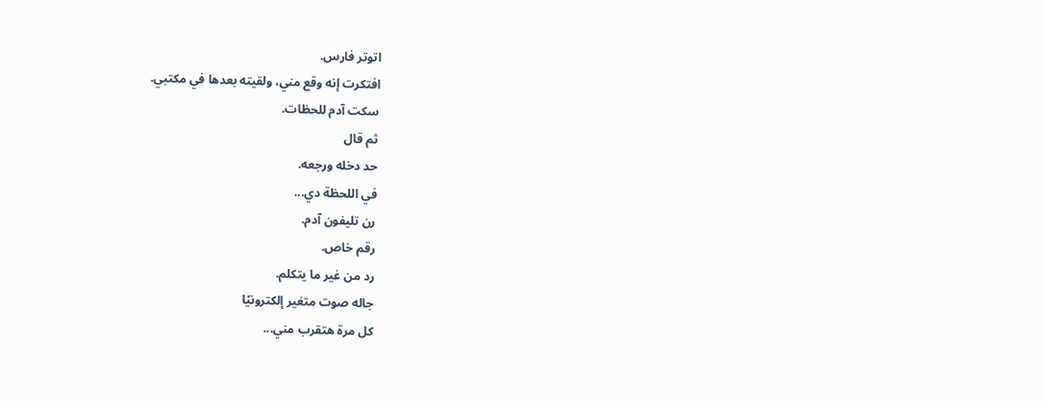اتوتر فارس.
افتكرت إنه وقع مني، ولقيته بعدها في مكتبي.
سكت آدم للحظات.
ثم قال
حد دخله ورجعه.
في اللحظة دي...
رن تليفون آدم.
رقم خاص.
رد من غير ما يتكلم.
جاله صوت متغير إلكترونيًا
كل مرة هتقرب مني...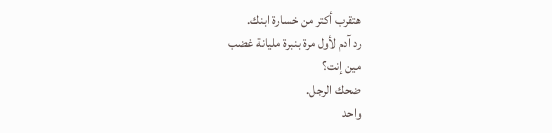هتقرب أكتر من خسارة ابنك.
رد آدم لأول مرة بنبرة مليانة غضب
مين إنت؟
ضحك الرجل.
واحد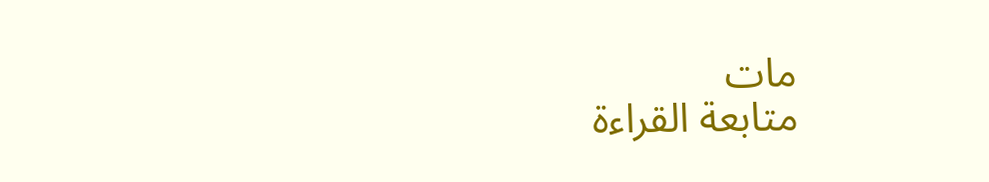مات
متابعة القراءة